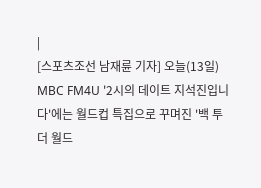|
[스포츠조선 남재륜 기자] 오늘(13일) MBC FM4U '2시의 데이트 지석진입니다'에는 월드컵 특집으로 꾸며진 '백 투 더 월드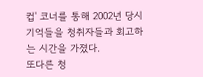컵' 코너를 통해 2002년 당시 기억들을 청취자들과 회고하는 시간을 가졌다.
또다른 청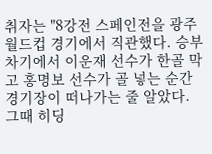취자는 "8강전 스페인전을 광주월드컵 경기에서 직관했다. 승부차기에서 이운재 선수가 한골 막고 홍명보 선수가 골 넣는 순간 경기장이 떠나가는 줄 알았다. 그때 히딩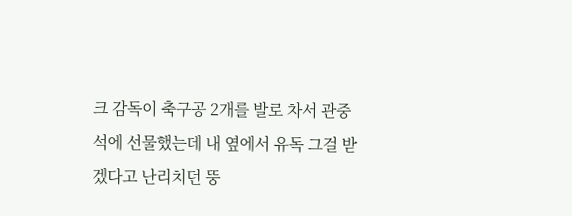크 감독이 축구공 2개를 발로 차서 관중석에 선물했는데 내 옆에서 유독 그걸 받겠다고 난리치던 뚱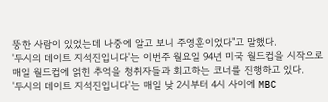뚱한 사람이 있었는데 나중에 알고 보니 주영훈이었다"고 말했다.
'두시의 데이트 지석진입니다'는 이번주 월요일 94년 미국 월드컵을 시작으로 매일 월드컵에 얽힌 추억을 청취자들과 회고하는 코너를 진행하고 있다.
'두시의 데이트 지석진입니다'는 매일 낮 2시부터 4시 사이에 MBC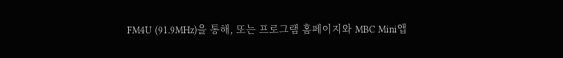FM4U (91.9MHz)을 통해, 또는 프로그램 홈페이지와 MBC Mini앱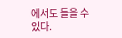에서도 들을 수 있다.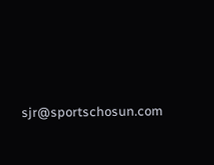sjr@sportschosun.com